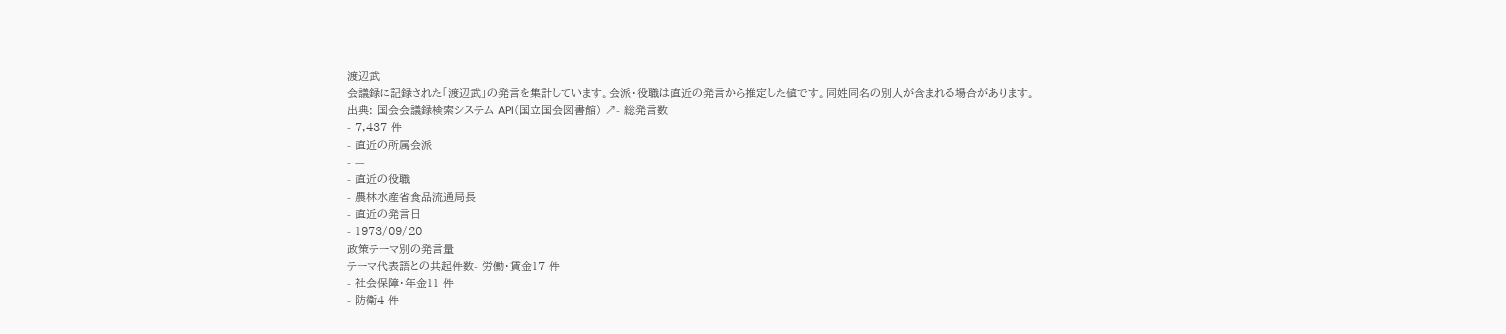渡辺武
会議録に記録された「渡辺武」の発言を集計しています。会派・役職は直近の発言から推定した値です。同姓同名の別人が含まれる場合があります。
出典: 国会会議録検索システム API(国立国会図書館) ↗- 総発言数
- 7,437 件
- 直近の所属会派
- —
- 直近の役職
- 農林水産省食品流通局長
- 直近の発言日
- 1973/09/20
政策テーマ別の発言量
テーマ代表語との共起件数- 労働・賃金17 件
- 社会保障・年金11 件
- 防衛4 件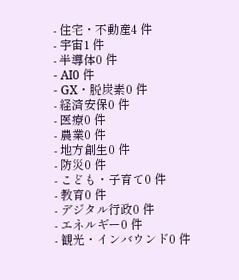- 住宅・不動産4 件
- 宇宙1 件
- 半導体0 件
- AI0 件
- GX・脱炭素0 件
- 経済安保0 件
- 医療0 件
- 農業0 件
- 地方創生0 件
- 防災0 件
- こども・子育て0 件
- 教育0 件
- デジタル行政0 件
- エネルギー0 件
- 観光・インバウンド0 件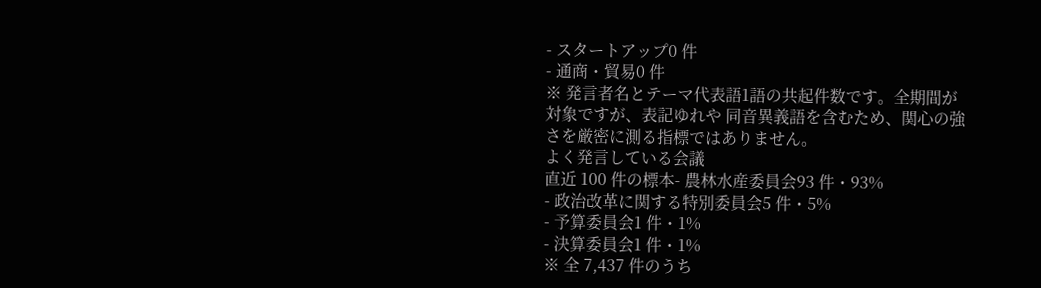- スタートアップ0 件
- 通商・貿易0 件
※ 発言者名とテーマ代表語1語の共起件数です。全期間が対象ですが、表記ゆれや 同音異義語を含むため、関心の強さを厳密に測る指標ではありません。
よく発言している会議
直近 100 件の標本- 農林水産委員会93 件・93%
- 政治改革に関する特別委員会5 件・5%
- 予算委員会1 件・1%
- 決算委員会1 件・1%
※ 全 7,437 件のうち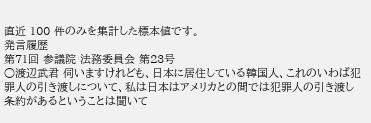直近 100 件のみを集計した標本値です。
発言履歴
第71回 参議院 法務委員会 第23号
○渡辺武君 伺いますけれども、日本に居住している韓国人、これのいわば犯罪人の引き渡しについて、私は日本はアメリカとの間では犯罪人の引き渡し条約があるということは聞いて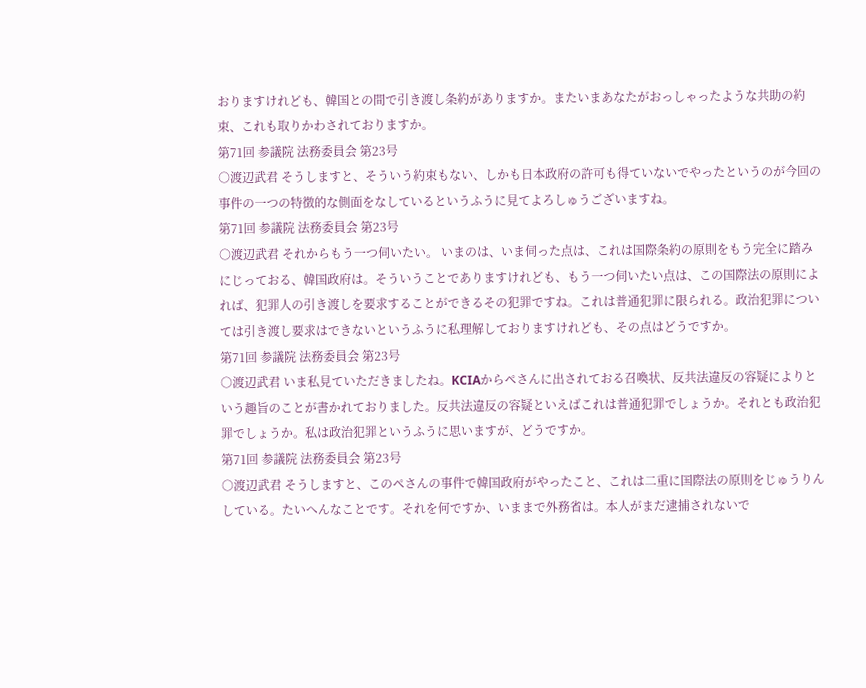おりますけれども、韓国との間で引き渡し条約がありますか。またいまあなたがおっしゃったような共助の約束、これも取りかわされておりますか。
第71回 参議院 法務委員会 第23号
○渡辺武君 そうしますと、そういう約束もない、しかも日本政府の許可も得ていないでやったというのが今回の事件の一つの特徴的な側面をなしているというふうに見てよろしゅうございますね。
第71回 参議院 法務委員会 第23号
○渡辺武君 それからもう一つ伺いたい。 いまのは、いま伺った点は、これは国際条約の原則をもう完全に踏みにじっておる、韓国政府は。そういうことでありますけれども、もう一つ伺いたい点は、この国際法の原則によれば、犯罪人の引き渡しを要求することができるその犯罪ですね。これは普通犯罪に限られる。政治犯罪については引き渡し要求はできないというふうに私理解しておりますけれども、その点はどうですか。
第71回 参議院 法務委員会 第23号
○渡辺武君 いま私見ていただきましたね。KCIAからペさんに出されておる召喚状、反共法違反の容疑によりという趣旨のことが書かれておりました。反共法違反の容疑といえばこれは普通犯罪でしょうか。それとも政治犯罪でしょうか。私は政治犯罪というふうに思いますが、どうですか。
第71回 参議院 法務委員会 第23号
○渡辺武君 そうしますと、このペさんの事件で韓国政府がやったこと、これは二重に国際法の原則をじゅうりんしている。たいへんなことです。それを何ですか、いままで外務省は。本人がまだ逮捕されないで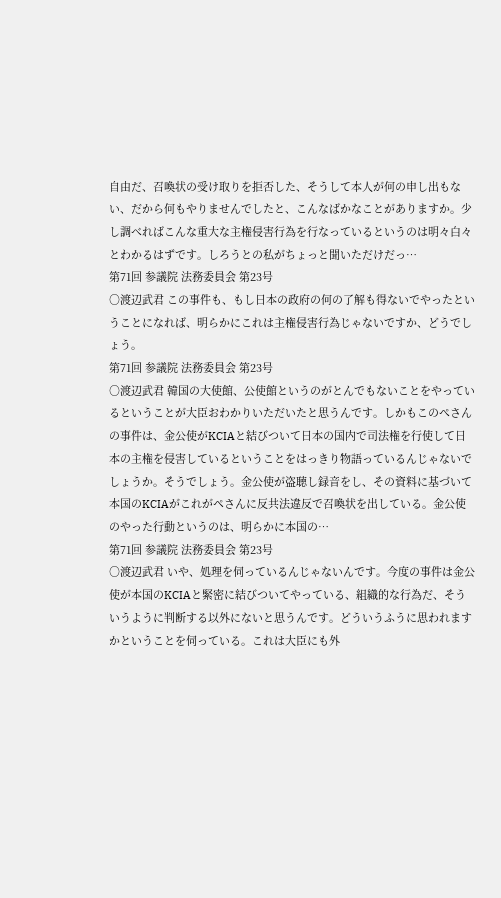自由だ、召喚状の受け取りを拒否した、そうして本人が何の申し出もない、だから何もやりませんでしたと、こんなばかなことがありますか。少し調べればこんな重大な主権侵害行為を行なっているというのは明々白々とわかるはずです。しろうとの私がちょっと聞いただけだっ…
第71回 参議院 法務委員会 第23号
○渡辺武君 この事件も、もし日本の政府の何の了解も得ないでやったということになれば、明らかにこれは主権侵害行為じゃないですか、どうでしょう。
第71回 参議院 法務委員会 第23号
○渡辺武君 韓国の大使館、公使館というのがとんでもないことをやっているということが大臣おわかりいただいたと思うんです。しかもこのぺさんの事件は、金公使がKCIAと結びついて日本の国内で司法権を行使して日本の主権を侵害しているということをはっきり物語っているんじゃないでしょうか。そうでしょう。金公使が盗聴し録音をし、その資料に基づいて本国のKCIAがこれがペさんに反共法違反で召喚状を出している。金公使のやった行動というのは、明らかに本国の…
第71回 参議院 法務委員会 第23号
○渡辺武君 いや、処理を伺っているんじゃないんです。今度の事件は金公使が本国のKCIAと緊密に結びついてやっている、組織的な行為だ、そういうように判断する以外にないと思うんです。どういうふうに思われますかということを伺っている。これは大臣にも外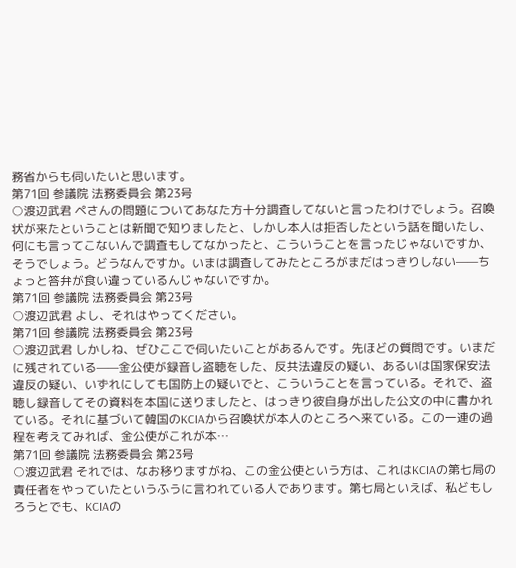務省からも伺いたいと思います。
第71回 参議院 法務委員会 第23号
○渡辺武君 ペさんの問題についてあなた方十分調査してないと言ったわけでしょう。召喚状が来たということは新聞で知りましたと、しかし本人は拒否したという話を聞いたし、何にも言ってこないんで調査もしてなかったと、こういうことを言ったじゃないですか、そうでしょう。どうなんですか。いまは調査してみたところがまだはっきりしない——ちょっと答弁が食い違っているんじゃないですか。
第71回 参議院 法務委員会 第23号
○渡辺武君 よし、それはやってください。
第71回 参議院 法務委員会 第23号
○渡辺武君 しかしね、ぜひここで伺いたいことがあるんです。先ほどの質問です。いまだに残されている——金公使が録音し盗聴をした、反共法違反の疑い、あるいは国家保安法違反の疑い、いずれにしても国防上の疑いでと、こういうことを言っている。それで、盗聴し録音してその資料を本国に送りましたと、はっきり彼自身が出した公文の中に書かれている。それに基づいて韓国のKCIAから召喚状が本人のところへ来ている。この一連の過程を考えてみれば、金公使がこれが本…
第71回 参議院 法務委員会 第23号
○渡辺武君 それでは、なお移りますがね、この金公使という方は、これはKCIAの第七局の責任者をやっていたというふうに言われている人であります。第七局といえば、私どもしろうとでも、KCIAの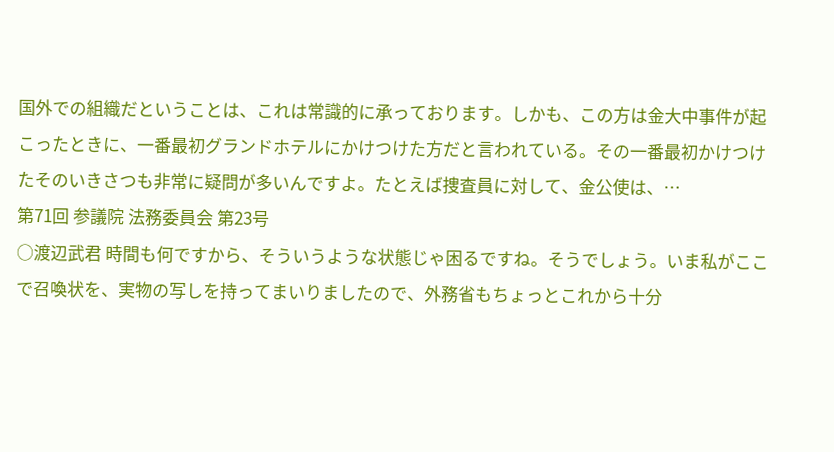国外での組織だということは、これは常識的に承っております。しかも、この方は金大中事件が起こったときに、一番最初グランドホテルにかけつけた方だと言われている。その一番最初かけつけたそのいきさつも非常に疑問が多いんですよ。たとえば捜査員に対して、金公使は、…
第71回 参議院 法務委員会 第23号
○渡辺武君 時間も何ですから、そういうような状態じゃ困るですね。そうでしょう。いま私がここで召喚状を、実物の写しを持ってまいりましたので、外務省もちょっとこれから十分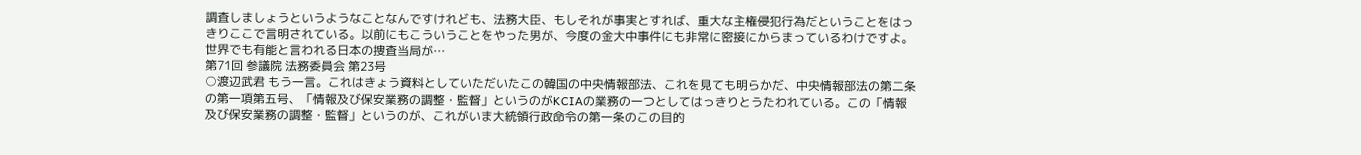調査しましょうというようなことなんですけれども、法務大臣、もしそれが事実とすれば、重大な主権侵犯行為だということをはっきりここで言明されている。以前にもこういうことをやった男が、今度の金大中事件にも非常に密接にからまっているわけですよ。世界でも有能と言われる日本の捜査当局が…
第71回 参議院 法務委員会 第23号
○渡辺武君 もう一言。これはきょう資料としていただいたこの韓国の中央情報部法、これを見ても明らかだ、中央情報部法の第二条の第一項第五号、「情報及び保安業務の調整・監督」というのがKCIAの業務の一つとしてはっきりとうたわれている。この「情報及び保安業務の調整・監督」というのが、これがいま大統領行政命令の第一条のこの目的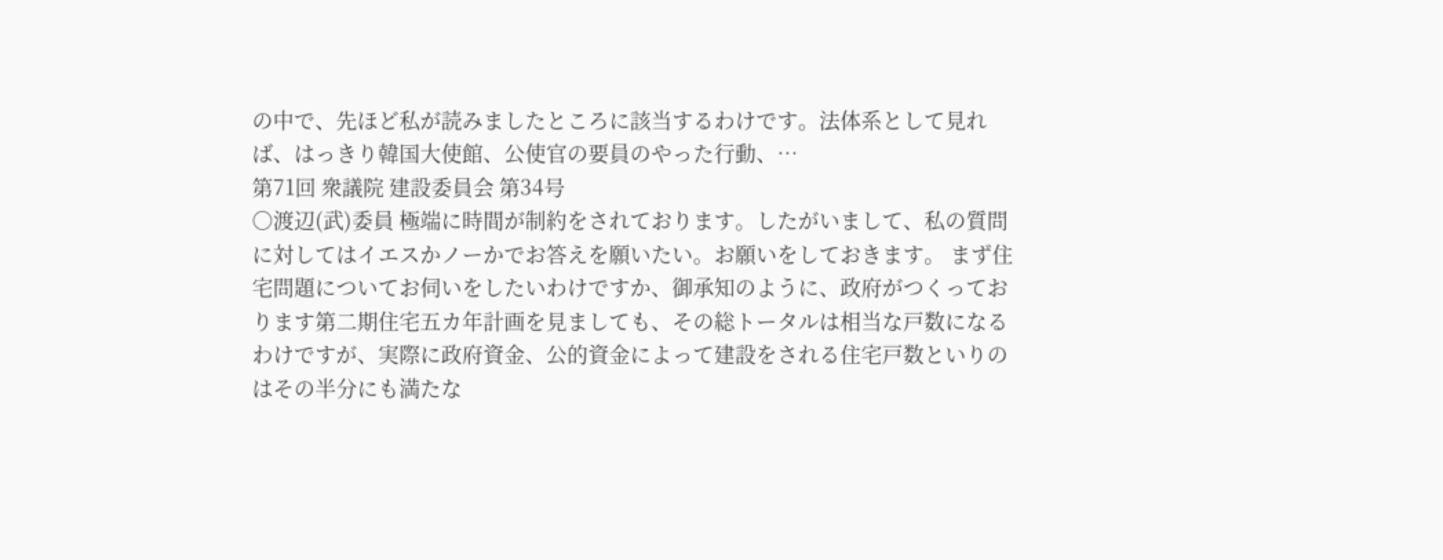の中で、先ほど私が読みましたところに該当するわけです。法体系として見れば、はっきり韓国大使館、公使官の要員のやった行動、…
第71回 衆議院 建設委員会 第34号
○渡辺(武)委員 極端に時間が制約をされております。したがいまして、私の質問に対してはイエスかノーかでお答えを願いたい。お願いをしておきます。 まず住宅問題についてお伺いをしたいわけですか、御承知のように、政府がつくっております第二期住宅五カ年計画を見ましても、その総トータルは相当な戸数になるわけですが、実際に政府資金、公的資金によって建設をされる住宅戸数といりのはその半分にも満たな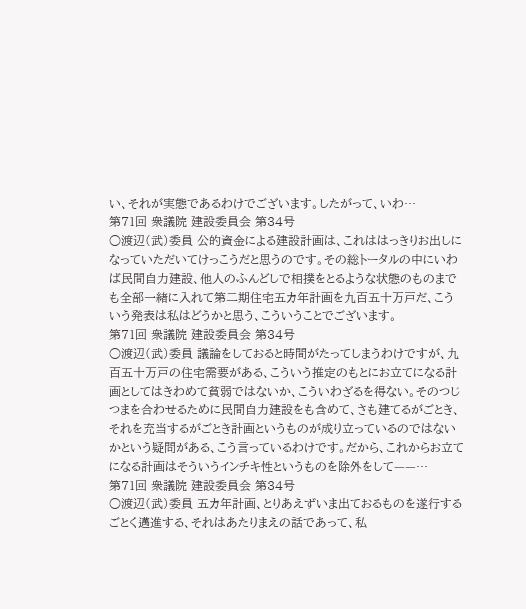い、それが実態であるわけでございます。したがって、いわ…
第71回 衆議院 建設委員会 第34号
○渡辺(武)委員 公的資金による建設計画は、これははっきりお出しになっていただいてけっこうだと思うのです。その総トータルの中にいわば民間自力建設、他人のふんどしで相撲をとるような状態のものまでも全部一緒に入れて第二期住宅五カ年計画を九百五十万戸だ、こういう発表は私はどうかと思う、こういうことでございます。
第71回 衆議院 建設委員会 第34号
○渡辺(武)委員 議論をしておると時間がたってしまうわけですが、九百五十万戸の住宅需要がある、こういう推定のもとにお立てになる計画としてはきわめて貧弱ではないか、こういわざるを得ない。そのつじつまを合わせるために民間自力建設をも含めて、さも建てるがごとき、それを充当するがごとき計画というものが成り立っているのではないかという疑問がある、こう言っているわけです。だから、これからお立てになる計画はそういうインチキ性というものを除外をして——…
第71回 衆議院 建設委員会 第34号
○渡辺(武)委員 五カ年計画、とりあえずいま出ておるものを遂行するごとく邁進する、それはあたりまえの話であって、私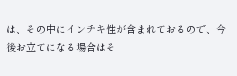は、その中にインチキ性が含まれておるので、今後お立てになる場合はそ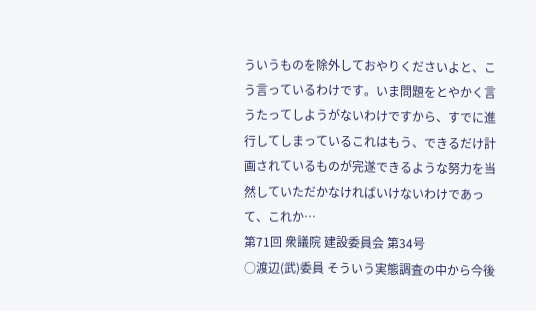ういうものを除外しておやりくださいよと、こう言っているわけです。いま問題をとやかく言うたってしようがないわけですから、すでに進行してしまっているこれはもう、できるだけ計画されているものが完遂できるような努力を当然していただかなければいけないわけであって、これか…
第71回 衆議院 建設委員会 第34号
○渡辺(武)委員 そういう実態調査の中から今後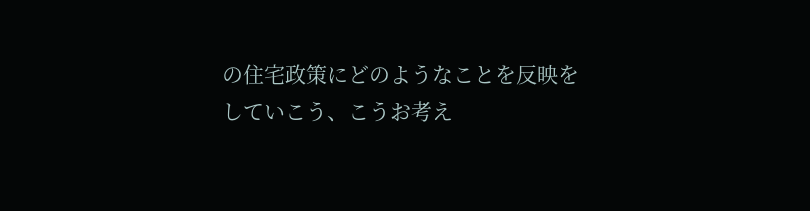の住宅政策にどのようなことを反映をしていこう、こうお考え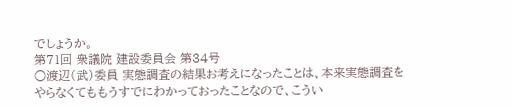でしょうか。
第71回 衆議院 建設委員会 第34号
○渡辺(武)委員 実態調査の結果お考えになったことは、本来実態調査をやらなくてももうすでにわかっておったことなので、こうい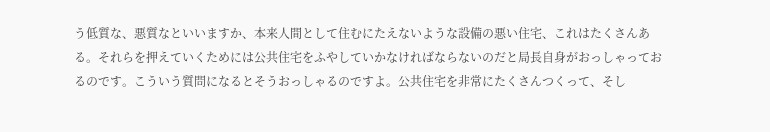う低質な、悪質なといいますか、本来人間として住むにたえないような設備の悪い住宅、これはたくさんある。それらを押えていくためには公共住宅をふやしていかなければならないのだと局長自身がおっしゃっておるのです。こういう質問になるとそうおっしゃるのですよ。公共住宅を非常にたくさんつくって、そし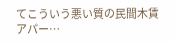てこういう悪い質の民間木賃アパー…